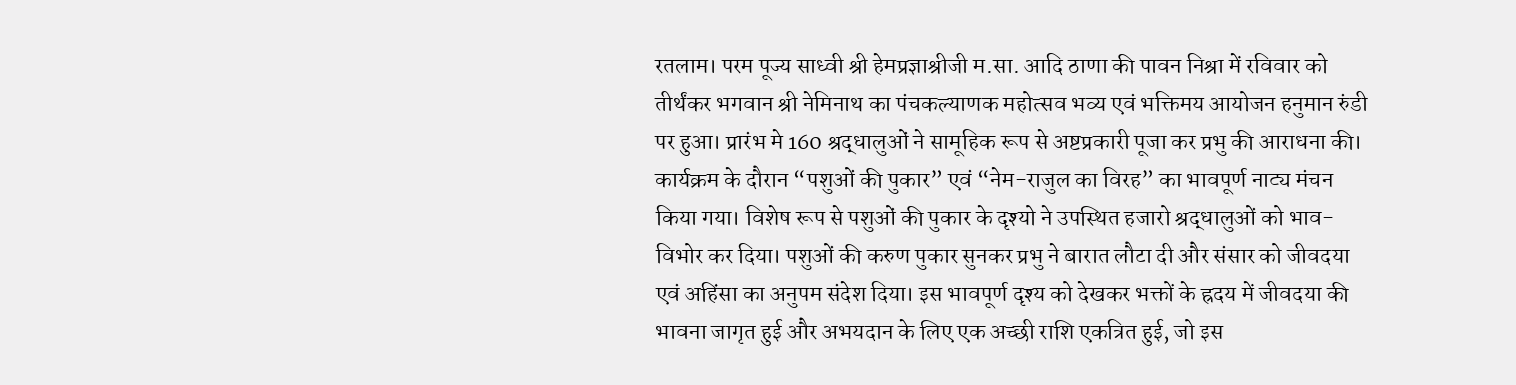रतलाम। परम पूज्य साध्वी श्री हेमप्रज्ञाश्रीजी म.सा. आदि ठाणा की पावन निश्रा में रविवार को तीर्थंकर भगवान श्री नेमिनाथ का पंचकल्याणक महोत्सव भव्य एवं भक्तिमय आयोजन हनुमान रुंडी पर हुआ। प्रारंभ मे 160 श्रद्धालुओं ने सामूहिक रूप से अष्टप्रकारी पूजा कर प्रभु की आराधना की।
कार्यक्रम के दौरान “पशुओं की पुकार” एवं “नेम-राजुल का विरह” का भावपूर्ण नाट्य मंचन किया गया। विशेष रूप से पशुओं की पुकार के दृश्यो ने उपस्थित हजारो श्रद्धालुओं को भाव-विभोर कर दिया। पशुओं की करुण पुकार सुनकर प्रभु ने बारात लौटा दी और संसार को जीवदया एवं अहिंसा का अनुपम संदेश दिया। इस भावपूर्ण दृश्य को देखकर भक्तों के ह्रदय में जीवदया की भावना जागृत हुई और अभयदान के लिए एक अच्छी राशि एकत्रित हुई, जो इस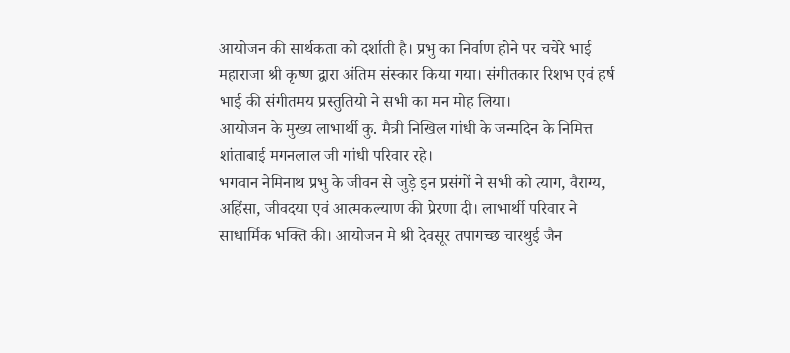आयोजन की सार्थकता को दर्शाती है। प्रभु का निर्वाण होने पर चचेरे भाई महाराजा श्री कृष्ण द्वारा अंतिम संस्कार किया गया। संगीतकार रिशभ एवं हर्ष भाई की संगीतमय प्रस्तुतियो ने सभी का मन मोह लिया।
आयोजन के मुख्य लाभार्थी कु. मैत्री निखिल गांधी के जन्मदिन के निमित्त शांताबाई मगनलाल जी गांधी परिवार रहे।
भगवान नेमिनाथ प्रभु के जीवन से जुड़े इन प्रसंगों ने सभी को त्याग, वैराग्य, अहिंसा, जीवदया एवं आत्मकल्याण की प्रेरणा दी। लाभार्थी परिवार ने साधार्मिक भक्ति की। आयोजन मे श्री देवसूर तपागच्छ चारथुई जैन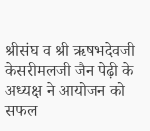श्रीसंघ व श्री ऋषभदेवजी केसरीमलजी जैन पेढ़ी के अध्यक्ष ने आयोजन को सफल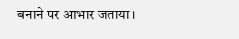बनाने पर आभार जताया।